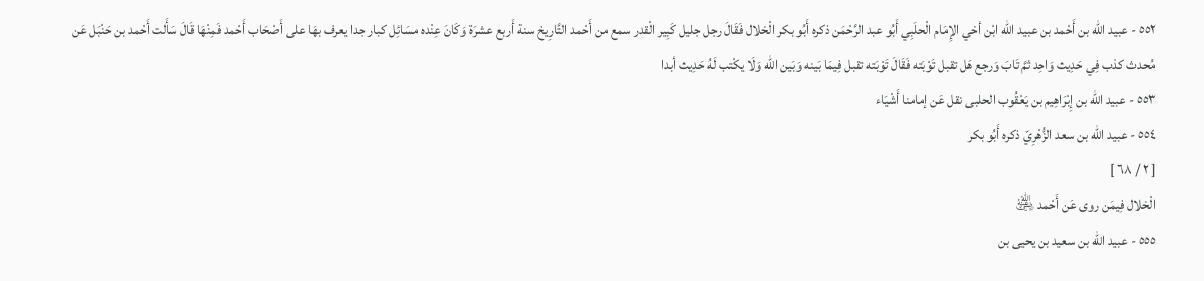٥٥٢ - عبيد الله بن أَحْمد بن عبيد الله ابْن أخي الإِمَام الْحلَبِي أَبُو عبد الرَّحْمَن ذكره أَبُو بكر الْخلال فَقَالَ رجل جليل كَبِير الْقدر سمع من أَحْمد التَّارِيخ سنة أَربع عشرَة وَكَانَ عِنْده مسَائِل كبار جدا يعرف بهَا على أَصْحَاب أَحْمد فَمِنْهَا قَالَ سَأَلت أَحْمد بن حَنْبَل عَن مُحدث كذب فِي حَدِيث وَاحِد ثمَّ تَابَ وَرجع هَل تقبل تَوْبَته فَقَالَ تَوْبَته تقبل فِيمَا بَينه وَبَين الله وَلَا يكْتب لَهُ حَدِيث أبدا
٥٥٣ - عبيد الله بن إِبْرَاهِيم بن يَعْقُوب الحلبى نقل عَن إمامنا أَشْيَاء
٥٥٤ - عبيد الله بن سعد الزُّهْرِيّ ذكره أَبُو بكر
[ ٢ / ٦٨ ]
الْخلال فِيمَن روى عَن أَحْمد ﵁
٥٥٥ - عبيد الله بن سعيد بن يحيى بن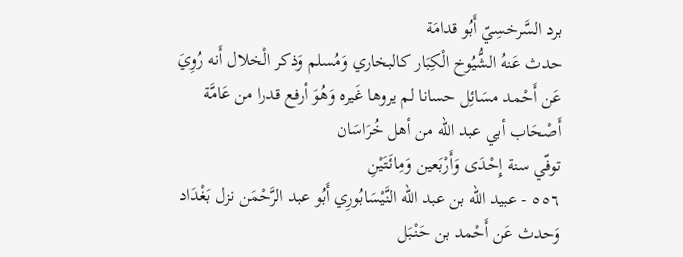برد السَّرخسِيّ أَبُو قدامَة
حدث عَنهُ الشُّيُوخ الْكِبَار كالبخاري وَمُسلم وَذكر الْخلال أَنه رُوِيَ عَن أَحْمد مسَائِل حسانا لم يروها غَيره وَهُوَ أرفع قدرا من عَامَّة أَصْحَاب أبي عبد الله من أهل خُرَاسَان
توفّي سنة إِحْدَى وَأَرْبَعين وَمِائَتَيْنِ
٥٥٦ - عبيد الله بن عبد الله النَّيْسَابُورِي أَبُو عبد الرَّحْمَن نزل بَغْدَاد وَحدث عَن أَحْمد بن حَنْبَل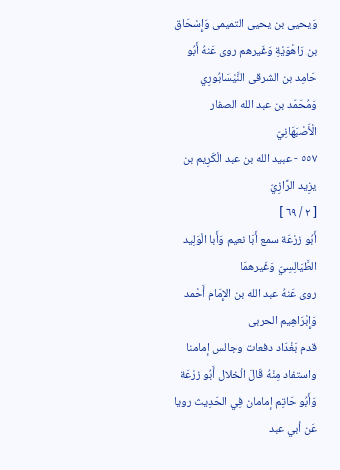وَيحيى بن يحيى التميمى وَإِسْحَاق بن رَاهْوَيْةِ وَغَيرهم روى عَنهُ أَبُو حَامِد بن الشرقى النَّيْسَابُورِي وَمُحَمّد بن عبد الله الصفار الْأَصْبَهَانِيّ
٥٥٧ - عبيد الله بن عبد الْكَرِيم بن يزِيد الرَّازِيّ
[ ٢ / ٦٩ ]
أَبُو زرْعَة سمع أَبَا نعيم وَأَبا الْوَلِيد الطَّيَالِسِيّ وَغَيرهمَا
روى عَنهُ عبد الله بن الإِمَام أَحْمد وَإِبْرَاهِيم الحربى
قدم بَغْدَاد دفعات وجالس إمامنا واستفاد مِنْهُ قَالَ الْخلال أَبُو زرْعَة وَأَبُو حَاتِم إمامان فِي الحَدِيث رويا عَن أبي عبد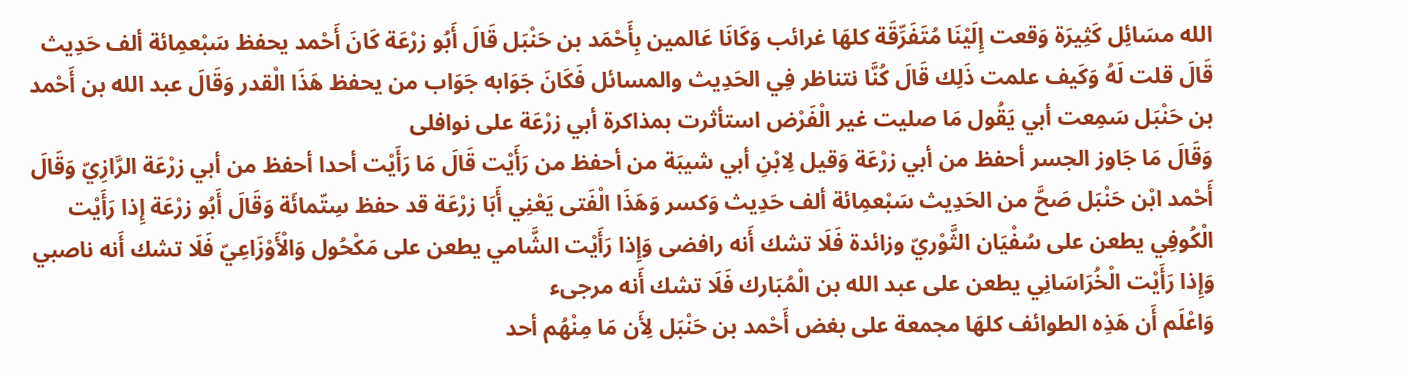الله مسَائِل كَثِيرَة وَقعت إِلَيْنَا مُتَفَرِّقَة كلهَا غرائب وَكَانَا عَالمين بِأَحْمَد بن حَنْبَل قَالَ أَبُو زرْعَة كَانَ أَحْمد يحفظ سَبْعمِائة ألف حَدِيث قَالَ قلت لَهُ وَكَيف علمت ذَلِك قَالَ كُنَّا نتناظر فِي الحَدِيث والمسائل فَكَانَ جَوَابه جَوَاب من يحفظ هَذَا الْقدر وَقَالَ عبد الله بن أَحْمد بن حَنْبَل سَمِعت أبي يَقُول مَا صليت غير الْفَرْض استأثرت بمذاكرة أبي زرْعَة على نوافلى
وَقَالَ مَا جَاوز الجسر أحفظ من أبي زرْعَة وَقيل لِابْنِ أبي شيبَة من أحفظ من رَأَيْت قَالَ مَا رَأَيْت أحدا أحفظ من أبي زرْعَة الرَّازِيّ وَقَالَ أَحْمد ابْن حَنْبَل صَحَّ من الحَدِيث سَبْعمِائة ألف حَدِيث وَكسر وَهَذَا الْفَتى يَعْنِي أَبَا زرْعَة قد حفظ سِتّمائَة وَقَالَ أَبُو زرْعَة إِذا رَأَيْت الْكُوفِي يطعن على سُفْيَان الثَّوْريّ وزائدة فَلَا تشك أَنه رافضى وَإِذا رَأَيْت الشَّامي يطعن على مَكْحُول وَالْأَوْزَاعِيّ فَلَا تشك أَنه ناصبي وَإِذا رَأَيْت الْخُرَاسَانِي يطعن على عبد الله بن الْمُبَارك فَلَا تشك أَنه مرجىء
وَاعْلَم أَن هَذِه الطوائف كلهَا مجمعة على بغض أَحْمد بن حَنْبَل لِأَن مَا مِنْهُم أحد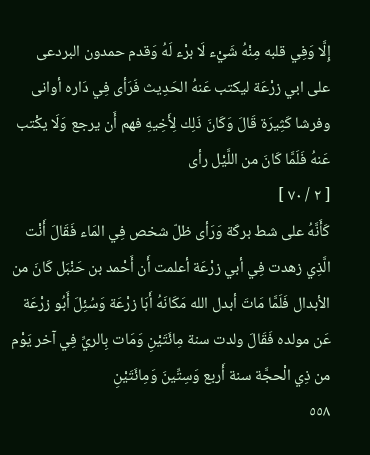إِلَّا وَفِي قلبه مِنْهُ شَيْء لَا برْء لَهُ وَقدم حمدون البردعى على ابي زرْعَة ليكتب عَنهُ الحَدِيث فَرَأى فِي دَاره أوانى وفرشا كَثِيرَة قَالَ وَكَانَ ذَلِك لِأَخِيهِ فهم أَن يرجع وَلَا يكْتب عَنهُ فَلَمَّا كَانَ من اللَّيْل رأى
[ ٢ / ٧٠ ]
كَأَنَّهُ على شط بركَة وَرَأى ظلّ شخص فِي المَاء فَقَالَ أَنْت الَّذِي زهدت فِي أبي زرْعَة أعلمت أَن أَحْمد بن حَنْبَل كَانَ من الأبدال فَلَمَّا مَاتَ أبدل الله مَكَانَهُ أَبَا زرْعَة وَسُئِلَ أَبُو زرْعَة عَن مولده فَقَالَ ولدت سنة مِائَتَيْنِ وَمَات بِالريِّ فِي آخر يَوْم من ذِي الْحجَّة سنة أَربع وَسِتِّينَ وَمِائَتَيْنِ
٥٥٨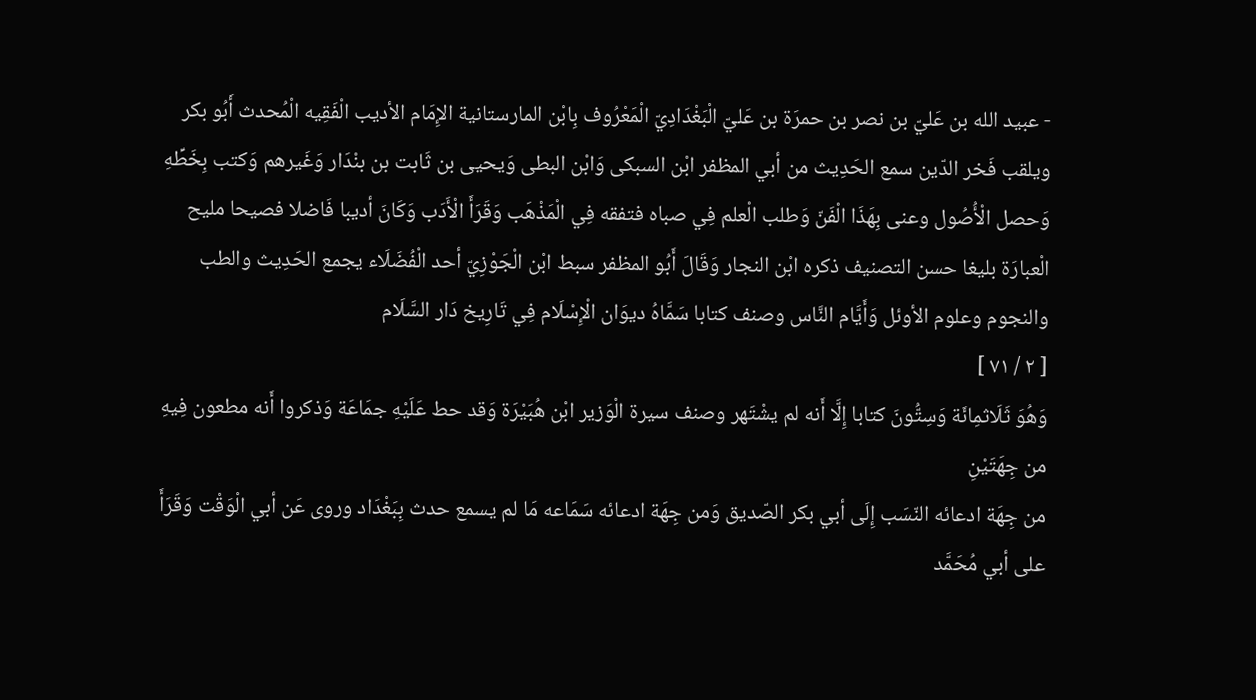- عبيد الله بن عَليّ بن نصر بن حمرَة بن عَليّ الْبَغْدَادِيّ الْمَعْرُوف بِابْن المارستانية الإِمَام الأديب الْفَقِيه الْمُحدث أَبُو بكر ويلقب فَخر الدّين سمع الحَدِيث من أبي المظفر ابْن السبكى وَابْن البطى وَيحيى بن ثَابت بن بنْدَار وَغَيرهم وَكتب بِخَطِّهِ وَحصل الْأُصُول وعنى بِهَذَا الْفَنّ وَطلب الْعلم فِي صباه فتفقه فِي الْمَذْهَب وَقَرَأَ الْأَدَب وَكَانَ أديبا فَاضلا فصيحا مليح الْعبارَة بليغا حسن التصنيف ذكره ابْن النجار وَقَالَ أَبُو المظفر سبط ابْن الْجَوْزِيّ أحد الْفُضَلَاء يجمع الحَدِيث والطب والنجوم وعلوم الأوئل وَأَيَّام النَّاس وصنف كتابا سَمَّاهُ ديوَان الْإِسْلَام فِي تَارِيخ دَار السَّلَام
[ ٢ / ٧١ ]
وَهُوَ ثَلَاثمِائَة وَسِتُّونَ كتابا إِلَّا أَنه لم يشْتَهر وصنف سيرة الْوَزير ابْن هُبَيْرَة وَقد حط عَلَيْهِ جمَاعَة وَذكروا أَنه مطعون فِيهِ من جِهَتَيْنِ
من جِهَة ادعائه النّسَب إِلَى أبي بكر الصّديق وَمن جِهَة ادعائه سَمَاعه مَا لم يسمع حدث بِبَغْدَاد وروى عَن أبي الْوَقْت وَقَرَأَ على أبي مُحَمَّد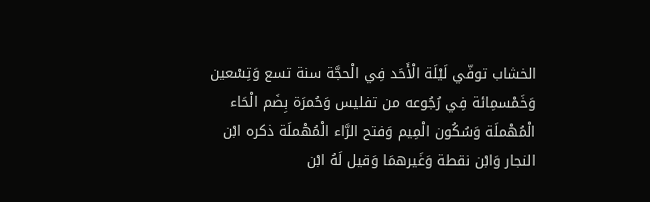الخشاب توفّي لَيْلَة الْأَحَد فِي الْحجَّة سنة تسع وَتِسْعين وَخَمْسمِائة فِي رُجُوعه من تفليس وَحُمرَة بِضَم الْحَاء الْمُهْملَة وَسُكُون الْمِيم وَفتح الرَّاء الْمُهْملَة ذكره ابْن النجار وَابْن نقطة وَغَيرهمَا وَقيل لَهُ ابْن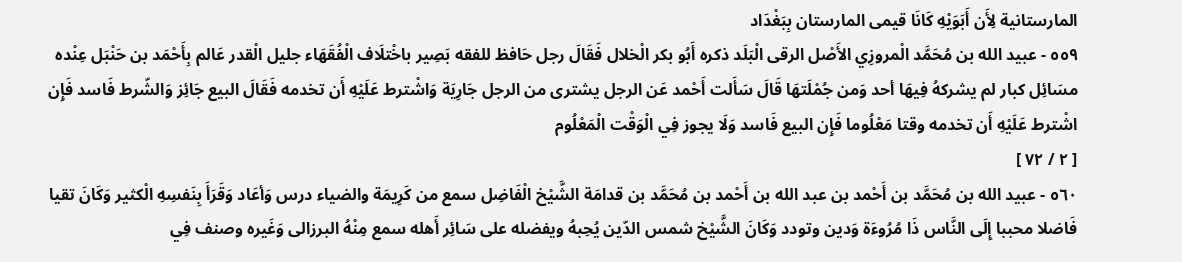المارستانية لِأَن أَبَوَيْهِ كَانَا قيمى المارستان بِبَغْدَاد
٥٥٩ - عبيد الله بن مُحَمَّد الْمروزِي الأَصْل الرقى الْبَلَد ذكره أَبُو بكر الْخلال فَقَالَ رجل حَافظ للفقه بَصِير باخْتلَاف الْفُقَهَاء جليل الْقدر عَالم بِأَحْمَد بن حَنْبَل عِنْده مسَائِل كبار لم يشركهُ فِيهَا أحد وَمن جُمْلَتهَا قَالَ سَأَلت أَحْمد عَن الرجل يشترى من الرجل جَارِيَة وَاشْترط عَلَيْهِ أَن تخدمه فَقَالَ البيع جَائِز وَالشّرط فَاسد فَإِن اشْترط عَلَيْهِ أَن تخدمه وقتا مَعْلُوما فَإِن البيع فَاسد وَلَا يجوز فِي الْوَقْت الْمَعْلُوم
[ ٢ / ٧٢ ]
٥٦٠ - عبيد الله بن مُحَمَّد بن أَحْمد بن عبد الله بن أَحْمد بن مُحَمَّد بن قدامَة الشَّيْخ الْفَاضِل سمع من كَرِيمَة والضياء درس وَأعَاد وَقَرَأَ بِنَفسِهِ الْكثير وَكَانَ تقيا فَاضلا محببا إِلَى النَّاس ذَا مُرُوءَة وَدين وتودد وَكَانَ الشَّيْخ شمس الدّين يُحِبهُ ويفضله على سَائِر أَهله سمع مِنْهُ البرزالى وَغَيره وصنف فِي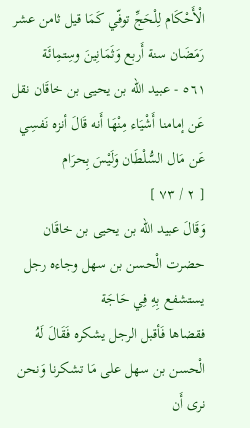الْأَحْكَام لِلْحَجِّ توفّي كَمَا قيل ثامن عشر رَمَضَان سنة أَربع وَثَمَانِينَ وسِتمِائَة
٥٦١ - عبيد الله بن يحيى بن خاقَان نقل عَن إمامنا أَشْيَاء مِنْهَا أَنه قَالَ أنزه نَفسِي عَن مَال السُّلْطَان وَلَيْسَ بِحرَام
[ ٢ / ٧٣ ]
وَقَالَ عبيد الله بن يحيى بن خاقَان حضرت الْحسن بن سهل وجاءه رجل يستشفع بِهِ فِي حَاجَة
فقضاها فَأقبل الرجل يشكره فَقَالَ لَهُ الْحسن بن سهل على مَا تشكرنا وَنحن نرى أَن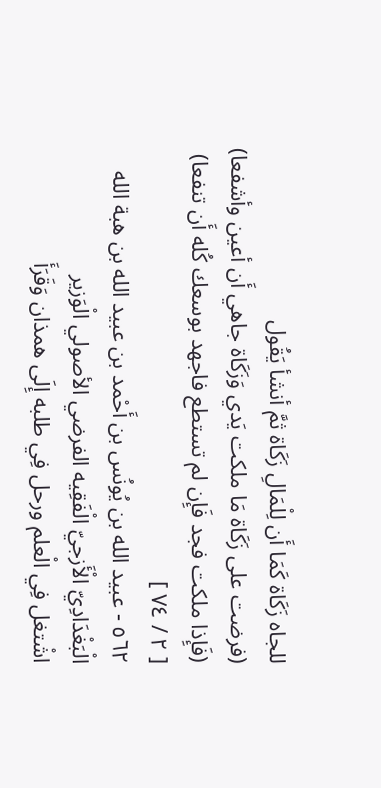للجاه زَكَاة كَمَا أَن لِلْمَالِ زَكَاة ثمَّ أنشأ يَقُول
(فرضت على زَكَاة مَا ملكت يَدي وَزَكَاة جاهي أَن أعين وأشفعا)
(فَإِذا ملكت فجد فَإِن لم تستطع فاجهد بوسعك كُله أَن تنفعا)
[ ٢ / ٧٤ ]
٥٦٢ - عبيد الله بن يُونُس بن أَحْمد بن عبيد الله بن هبة الله الْبَغْدَادِيّ الْأَزجيّ الْفَقِيه الفرضي الأصولي الْوَزير
اشْتغل فِي الْعلم ورحل فِي طلبه إِلَى همذان وَقَرَأَ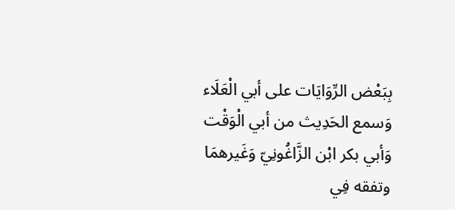بِبَعْض الرِّوَايَات على أبي الْعَلَاء وَسمع الحَدِيث من أبي الْوَقْت وَأبي بكر ابْن الزَّاغُونِيّ وَغَيرهمَا وتفقه فِي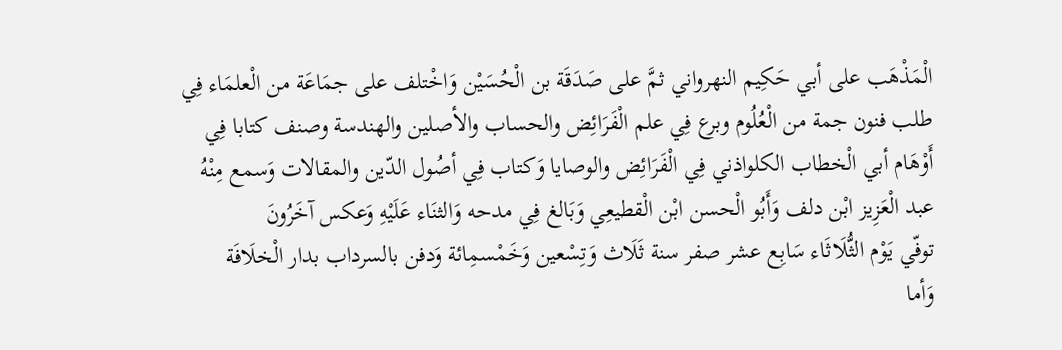الْمَذْهَب على أبي حَكِيم النهرواني ثمَّ على صَدَقَة بن الْحُسَيْن وَاخْتلف على جمَاعَة من الْعلمَاء فِي طلب فنون جمة من الْعُلُوم وبرع فِي علم الْفَرَائِض والحساب والأصلين والهندسة وصنف كتابا فِي أَوْهَام أبي الْخطاب الكلواذني فِي الْفَرَائِض والوصايا وَكتاب فِي أصُول الدّين والمقالات وَسمع مِنْهُ عبد الْعَزِيز ابْن دلف وَأَبُو الْحسن ابْن الْقطيعِي وَبَالغ فِي مدحه وَالثنَاء عَلَيْهِ وَعكس آخَرُونَ
توفّي يَوْم الثُّلَاثَاء سَابِع عشر صفر سنة ثَلَاث وَتِسْعين وَخَمْسمِائة وَدفن بالسرداب بدار الْخلَافَة
وَأما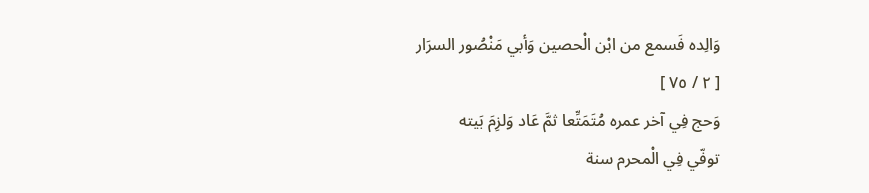وَالِده فَسمع من ابْن الْحصين وَأبي مَنْصُور السرَار
[ ٢ / ٧٥ ]
وَحج فِي آخر عمره مُتَمَتِّعا ثمَّ عَاد وَلزِمَ بَيته
توفّي فِي الْمحرم سنة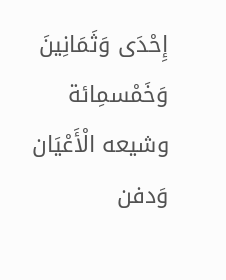إِحْدَى وَثَمَانِينَ وَخَمْسمِائة وشيعه الْأَعْيَان وَدفن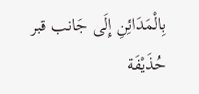بِالْمَدَائِنِ إِلَى جَانب قبر حُذَيْفَة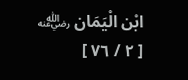ابْن الْيَمَان ﵁
[ ٢ / ٧٦ ]